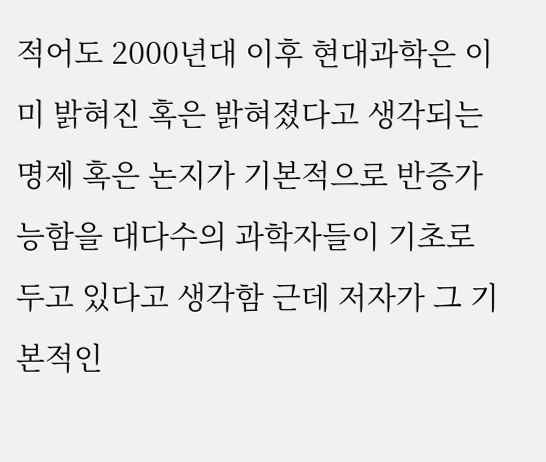적어도 2000년대 이후 현대과학은 이미 밝혀진 혹은 밝혀졌다고 생각되는 명제 혹은 논지가 기본적으로 반증가능함을 대다수의 과학자들이 기초로 두고 있다고 생각함 근데 저자가 그 기본적인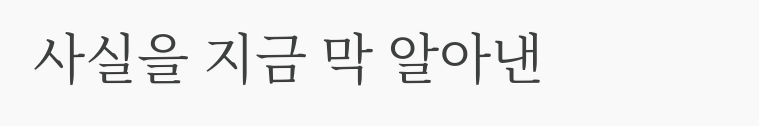사실을 지금 막 알아낸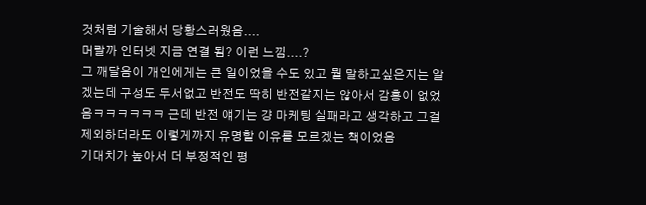것처럼 기술해서 당황스러웠음....
머랄까 인터넷 지금 연결 됨? 이런 느낌....?
그 깨달음이 개인에게는 큰 일이었을 수도 있고 뭘 말하고싶은지는 알겠는데 구성도 두서없고 반전도 딱히 반전같지는 않아서 감흥이 없었음ㅋㅋㅋㅋㅋㅋ 근데 반전 얘기는 걍 마케팅 실패라고 생각하고 그걸 제외하더라도 이렇게까지 유명할 이유를 모르겠는 책이었음
기대치가 높아서 더 부정적인 평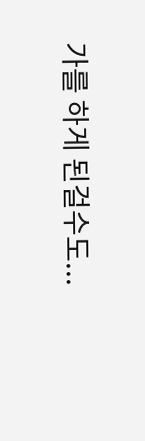가를 하게 된걸수도...